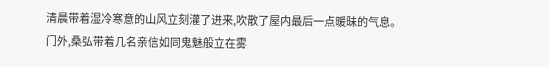清晨带着湿冷寒意的山风立刻灌了进来,吹散了屋内最后一点暖昧的气息。
门外,桑弘带着几名亲信如同鬼魅般立在雾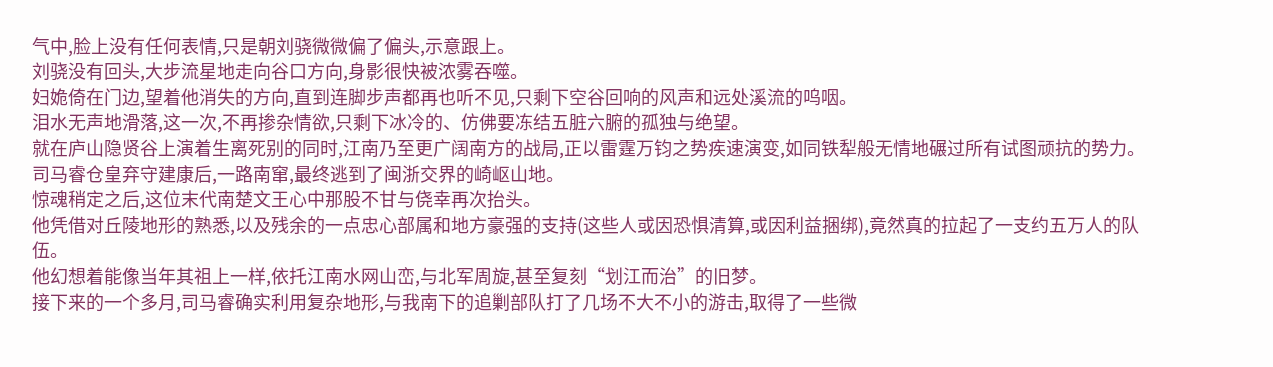气中,脸上没有任何表情,只是朝刘骁微微偏了偏头,示意跟上。
刘骁没有回头,大步流星地走向谷口方向,身影很快被浓雾吞噬。
妇姽倚在门边,望着他消失的方向,直到连脚步声都再也听不见,只剩下空谷回响的风声和远处溪流的呜咽。
泪水无声地滑落,这一次,不再掺杂情欲,只剩下冰冷的、仿佛要冻结五脏六腑的孤独与绝望。
就在庐山隐贤谷上演着生离死别的同时,江南乃至更广阔南方的战局,正以雷霆万钧之势疾速演变,如同铁犁般无情地碾过所有试图顽抗的势力。
司马睿仓皇弃守建康后,一路南窜,最终逃到了闽浙交界的崎岖山地。
惊魂稍定之后,这位末代南楚文王心中那股不甘与侥幸再次抬头。
他凭借对丘陵地形的熟悉,以及残余的一点忠心部属和地方豪强的支持(这些人或因恐惧清算,或因利益捆绑),竟然真的拉起了一支约五万人的队伍。
他幻想着能像当年其祖上一样,依托江南水网山峦,与北军周旋,甚至复刻“划江而治”的旧梦。
接下来的一个多月,司马睿确实利用复杂地形,与我南下的追剿部队打了几场不大不小的游击,取得了一些微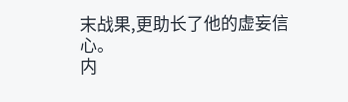末战果,更助长了他的虚妄信心。
内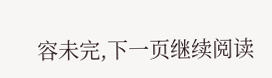容未完,下一页继续阅读